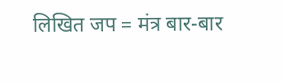लिखित जप = मंत्र बार-बार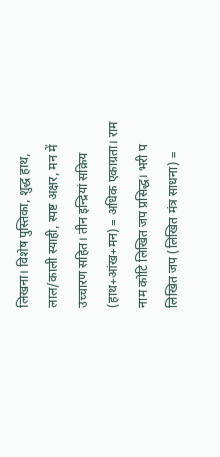लिखना। विशेष पुस्तिका, शुद्ध हाथ, लाल/काली स्याही, स्पष्ट अक्षर, मन में उच्चारण सहित। तीन इन्द्रियां सक्रिय (हाथ+आंख+मन) = अधिक एकाग्रता। राम नाम कोटि लिखित जप प्रसिद्ध। भरी प
लिखित जप (लिखित मंत्र साधना) =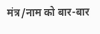मंत्र/नाम को बार-बार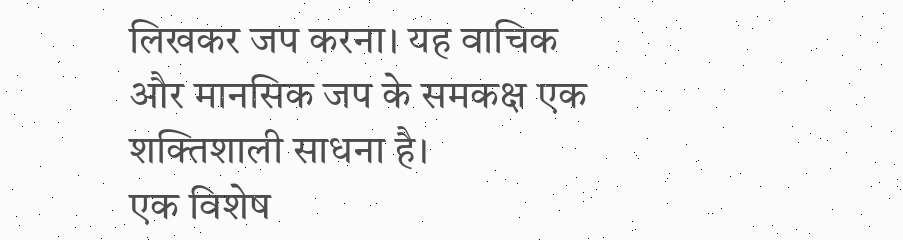लिखकर जप करना। यह वाचिक और मानसिक जप के समकक्ष एक शक्तिशाली साधना है।
एक विशेष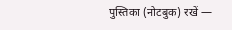पुस्तिका (नोटबुक) रखें —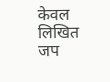केवल लिखित जप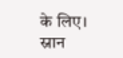के लिए। स्नान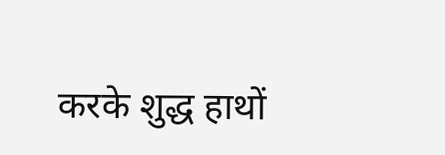करके शुद्ध हाथों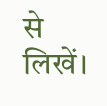से लिखें।